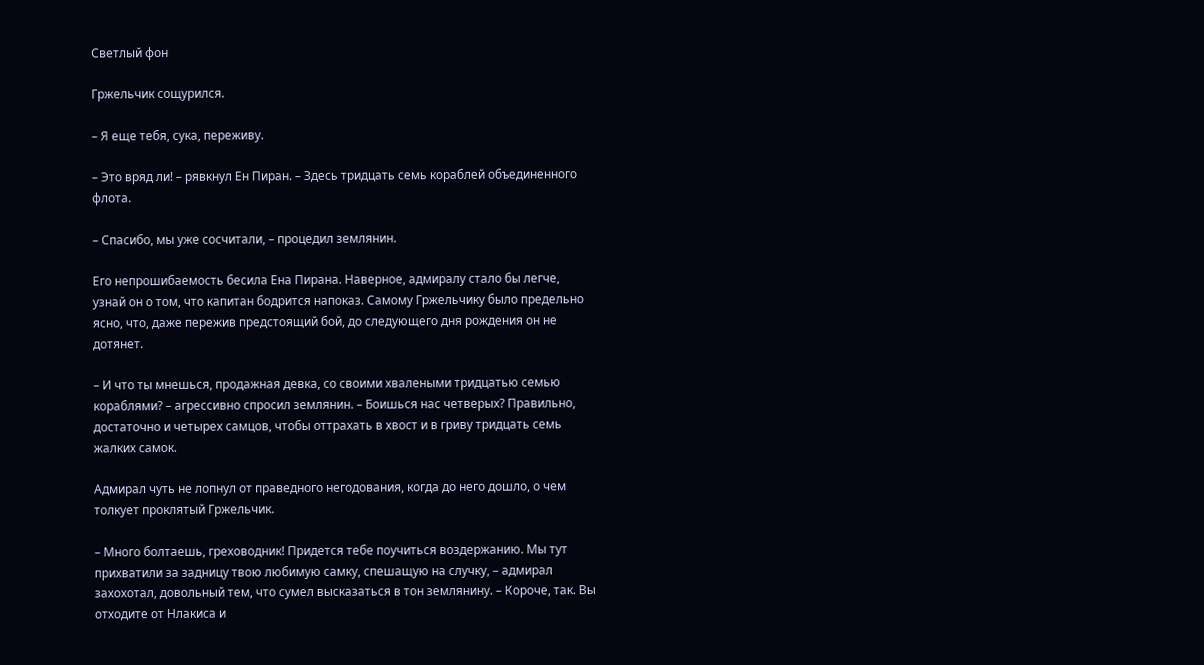Светлый фон

Гржельчик сощурился.

– Я еще тебя, сука, переживу.

– Это вряд ли! – рявкнул Ен Пиран. – Здесь тридцать семь кораблей объединенного флота.

– Спасибо, мы уже сосчитали, – процедил землянин.

Его непрошибаемость бесила Ена Пирана. Наверное, адмиралу стало бы легче, узнай он о том, что капитан бодрится напоказ. Самому Гржельчику было предельно ясно, что, даже пережив предстоящий бой, до следующего дня рождения он не дотянет.

– И что ты мнешься, продажная девка, со своими хвалеными тридцатью семью кораблями? – агрессивно спросил землянин. – Боишься нас четверых? Правильно, достаточно и четырех самцов, чтобы оттрахать в хвост и в гриву тридцать семь жалких самок.

Адмирал чуть не лопнул от праведного негодования, когда до него дошло, о чем толкует проклятый Гржельчик.

– Много болтаешь, греховодник! Придется тебе поучиться воздержанию. Мы тут прихватили за задницу твою любимую самку, спешащую на случку, – адмирал захохотал, довольный тем, что сумел высказаться в тон землянину. – Короче, так. Вы отходите от Нлакиса и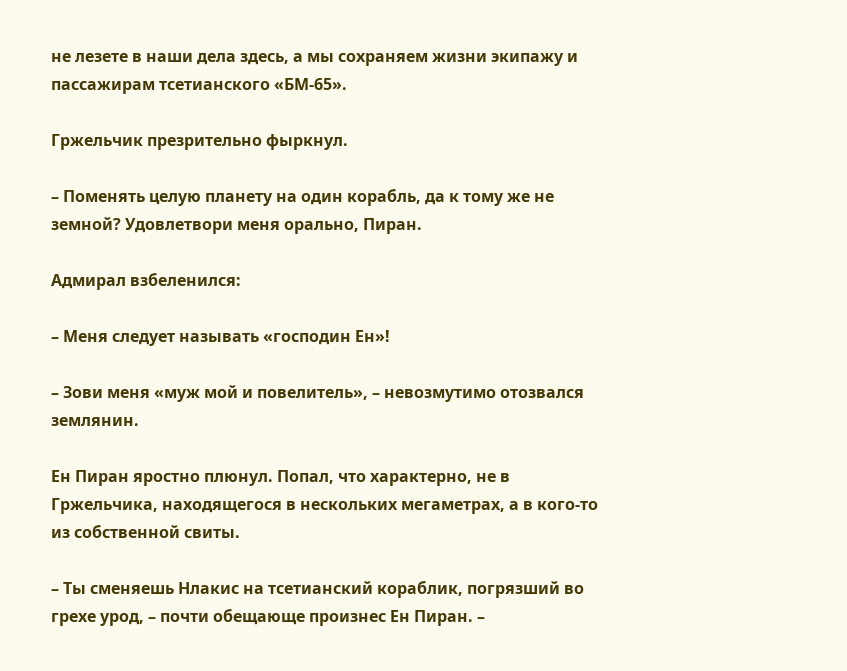не лезете в наши дела здесь, а мы сохраняем жизни экипажу и пассажирам тсетианского «БМ-65».

Гржельчик презрительно фыркнул.

– Поменять целую планету на один корабль, да к тому же не земной? Удовлетвори меня орально, Пиран.

Адмирал взбеленился:

– Меня следует называть «господин Ен»!

– Зови меня «муж мой и повелитель», – невозмутимо отозвался землянин.

Ен Пиран яростно плюнул. Попал, что характерно, не в Гржельчика, находящегося в нескольких мегаметрах, а в кого-то из собственной свиты.

– Ты сменяешь Нлакис на тсетианский кораблик, погрязший во грехе урод, – почти обещающе произнес Ен Пиран. –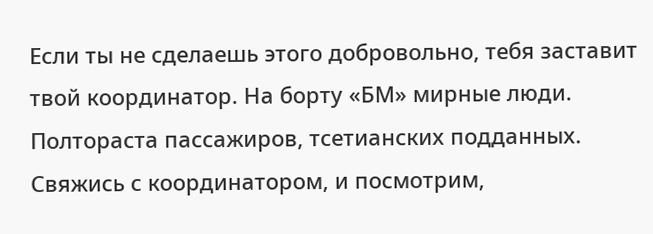Если ты не сделаешь этого добровольно, тебя заставит твой координатор. На борту «БМ» мирные люди. Полтораста пассажиров, тсетианских подданных. Свяжись с координатором, и посмотрим,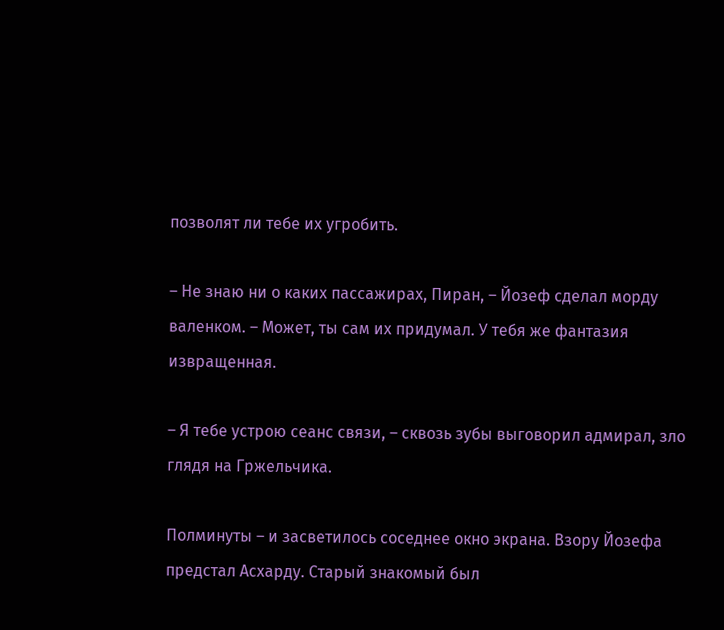позволят ли тебе их угробить.

– Не знаю ни о каких пассажирах, Пиран, – Йозеф сделал морду валенком. – Может, ты сам их придумал. У тебя же фантазия извращенная.

– Я тебе устрою сеанс связи, – сквозь зубы выговорил адмирал, зло глядя на Гржельчика.

Полминуты – и засветилось соседнее окно экрана. Взору Йозефа предстал Асхарду. Старый знакомый был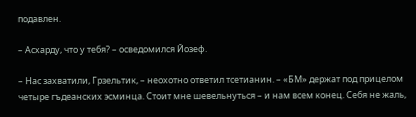подавлен.

– Асхарду, что у тебя? – осведомился Йозеф.

– Нас захватили, Грзельтик, – неохотно ответил тсетианин. – «БМ» держат под прицелом четыре гъдеанских эсминца. Стоит мне шевельнуться – и нам всем конец. Себя не жаль,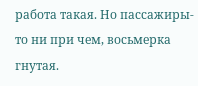работа такая. Но пассажиры-то ни при чем, восьмерка гнутая.